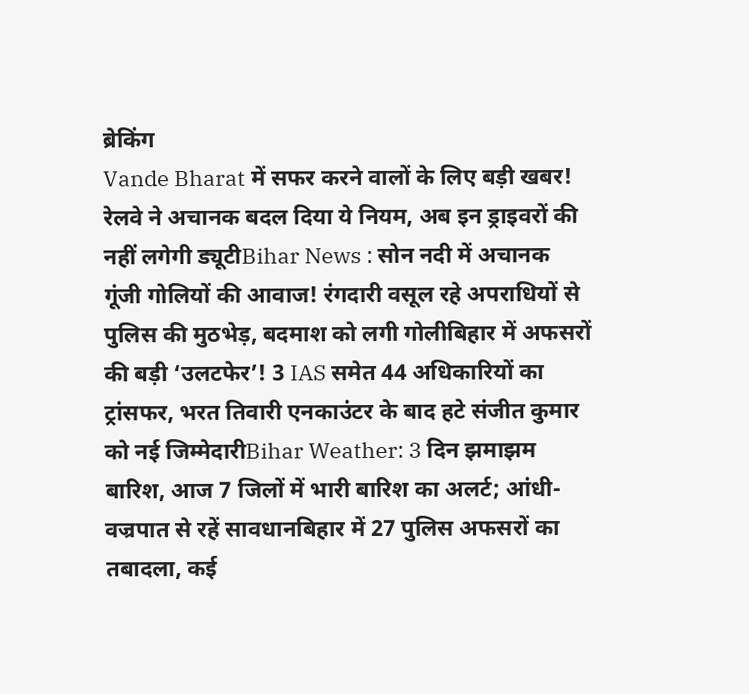ब्रेकिंग
Vande Bharat में सफर करने वालों के लिए बड़ी खबर! रेलवे ने अचानक बदल दिया ये नियम, अब इन ड्राइवरों की नहीं लगेगी ड्यूटीBihar News : सोन नदी में अचानक गूंजी गोलियों की आवाज! रंगदारी वसूल रहे अपराधियों से पुलिस की मुठभेड़, बदमाश को लगी गोलीबिहार में अफसरों की बड़ी ‘उलटफेर’! 3 IAS समेत 44 अधिकारियों का ट्रांसफर, भरत तिवारी एनकाउंटर के बाद हटे संजीत कुमार को नई जिम्मेदारीBihar Weather: 3 दिन झमाझम बारिश, आज 7 जिलों में भारी बारिश का अलर्ट; आंधी-वज्रपात से रहें सावधानबिहार में 27 पुलिस अफसरों का तबादला, कई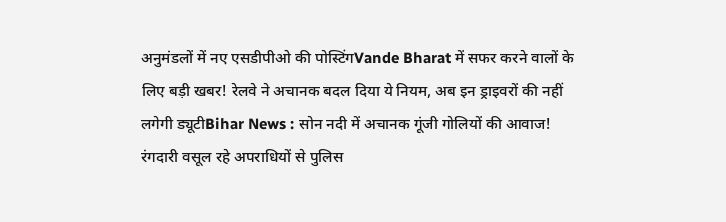अनुमंडलों में नए एसडीपीओ की पोस्टिंगVande Bharat में सफर करने वालों के लिए बड़ी खबर! रेलवे ने अचानक बदल दिया ये नियम, अब इन ड्राइवरों की नहीं लगेगी ड्यूटीBihar News : सोन नदी में अचानक गूंजी गोलियों की आवाज! रंगदारी वसूल रहे अपराधियों से पुलिस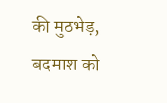की मुठभेड़, बदमाश को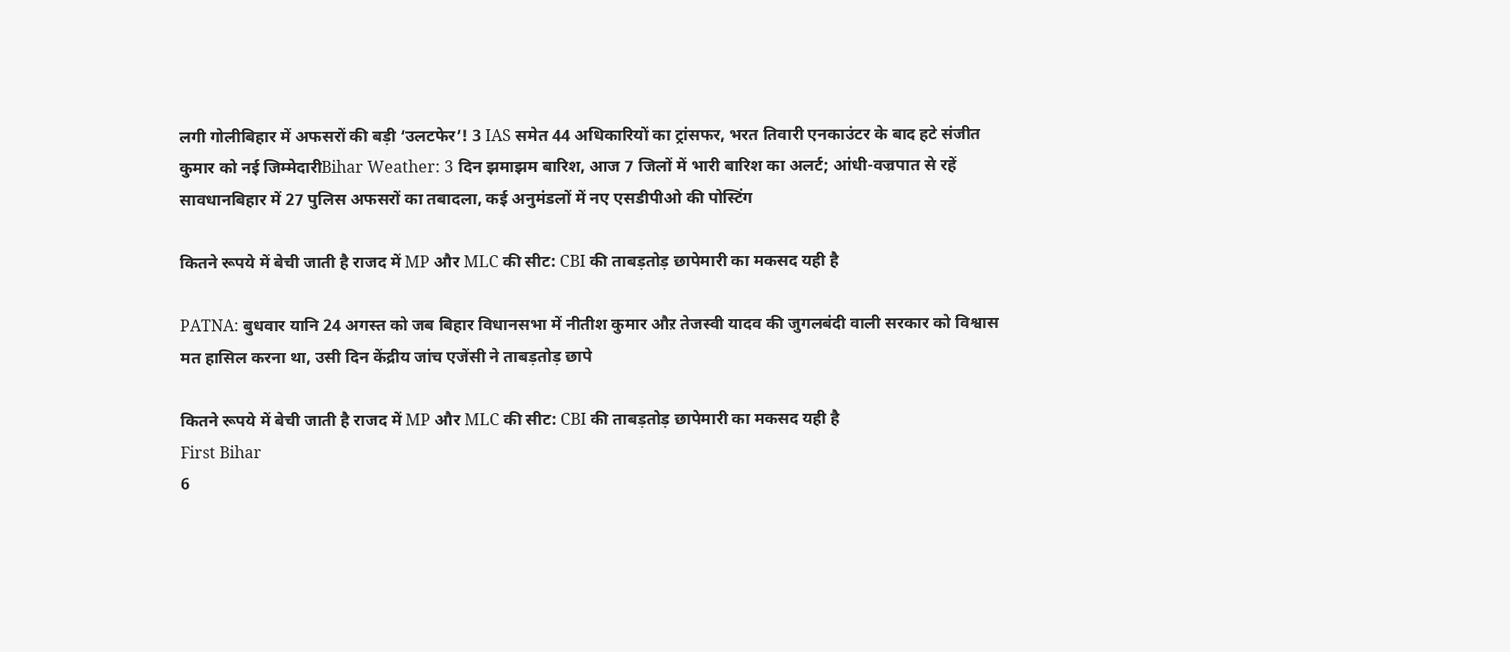लगी गोलीबिहार में अफसरों की बड़ी ‘उलटफेर’! 3 IAS समेत 44 अधिकारियों का ट्रांसफर, भरत तिवारी एनकाउंटर के बाद हटे संजीत कुमार को नई जिम्मेदारीBihar Weather: 3 दिन झमाझम बारिश, आज 7 जिलों में भारी बारिश का अलर्ट; आंधी-वज्रपात से रहें सावधानबिहार में 27 पुलिस अफसरों का तबादला, कई अनुमंडलों में नए एसडीपीओ की पोस्टिंग

कितने रूपये में बेची जाती है राजद में MP और MLC की सीट: CBI की ताबड़तोड़ छापेमारी का मकसद यही है

PATNA: बुधवार यानि 24 अगस्त को जब बिहार विधानसभा में नीतीश कुमार औऱ तेजस्वी यादव की जुगलबंदी वाली सरकार को विश्वास मत हासिल करना था, उसी दिन केंद्रीय जांच एजेंसी ने ताबड़तोड़ छापे

कितने रूपये में बेची जाती है राजद में MP और MLC की सीट: CBI की ताबड़तोड़ छापेमारी का मकसद यही है
First Bihar
6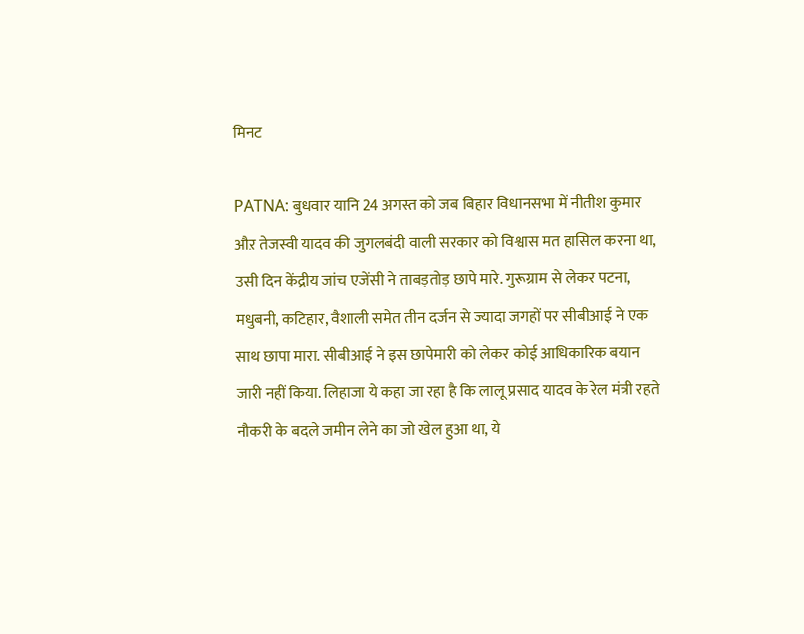मिनट

PATNA: बुधवार यानि 24 अगस्त को जब बिहार विधानसभा में नीतीश कुमार औऱ तेजस्वी यादव की जुगलबंदी वाली सरकार को विश्वास मत हासिल करना था, उसी दिन केंद्रीय जांच एजेंसी ने ताबड़तोड़ छापे मारे. गुरूग्राम से लेकर पटना, मधुबनी, कटिहार, वैशाली समेत तीन दर्जन से ज्यादा जगहों पर सीबीआई ने एक साथ छापा मारा. सीबीआई ने इस छापेमारी को लेकर कोई आधिकारिक बयान जारी नहीं किया. लिहाजा ये कहा जा रहा है कि लालू प्रसाद यादव के रेल मंत्री रहते नौकरी के बदले जमीन लेने का जो खेल हुआ था, ये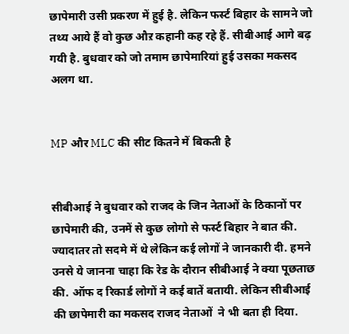छापेमारी उसी प्रकरण में हुई है. लेकिन फर्स्ट बिहार के सामने जो तथ्य आये हैं वो कुछ औऱ कहानी कह रहे हैं. सीबीआई आगे बढ़ गयी है. बुधवार को जो तमाम छापेमारियां हुई उसका मकसद अलग था.


MP और MLC की सीट कितने में बिकती है


सीबीआई ने बुधवार को राजद के जिन नेताओं के ठिकानों पर छापेमारी की, उनमें से कुछ लोगो से फर्स्ट बिहार ने बात की. ज्यादातर तो सदमे में थे लेकिन कई लोगों ने जानकारी दी. हमने उनसे ये जानना चाहा कि रेड के दौरान सीबीआई ने क्या पूछताछ की. ऑफ द रिकार्ड लोगों ने कई बातें बतायी. लेकिन सीबीआई की छापेमारी का मकसद राजद नेताओं  ने भी बता ही दिया.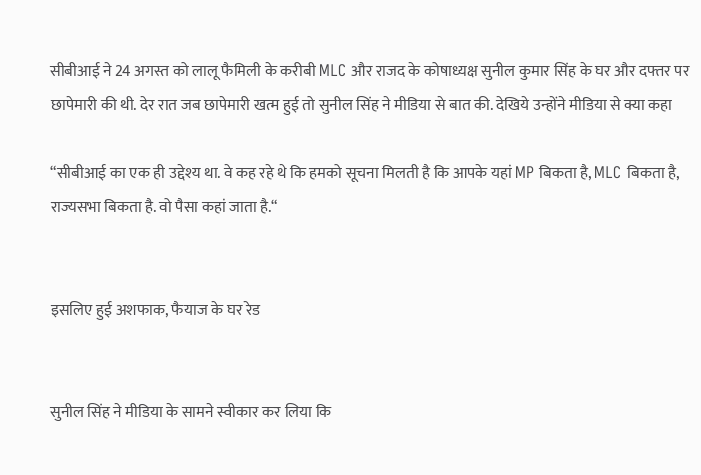सीबीआई ने 24 अगस्त को लालू फैमिली के करीबी MLC और राजद के कोषाध्यक्ष सुनील कुमार सिंह के घर और दफ्तर पर छापेमारी की थी. देर रात जब छापेमारी खत्म हुई तो सुनील सिंह ने मीडिया से बात की. देखिये उन्होंने मीडिया से क्या कहा

“सीबीआई का एक ही उद्देश्य था. वे कह रहे थे कि हमको सूचना मिलती है कि आपके यहां MP बिकता है, MLC बिकता है, राज्यसभा बिकता है. वो पैसा कहां जाता है.“


इसलिए हुई अशफाक, फैयाज के घर रेड


सुनील सिंह ने मीडिया के सामने स्वीकार कर लिया कि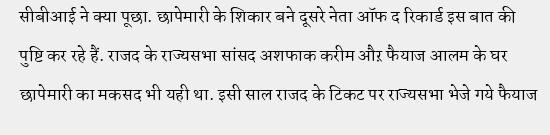सीबीआई ने क्या पूछा. छापेमारी के शिकार बने दूसरे नेता ऑफ द रिकार्ड इस बात की पुष्टि कर रहे हैं. राजद के राज्यसभा सांसद अशफाक करीम औऱ फैयाज आलम के घर छापेमारी का मकसद भी यही था. इसी साल राजद के टिकट पर राज्यसभा भेजे गये फैयाज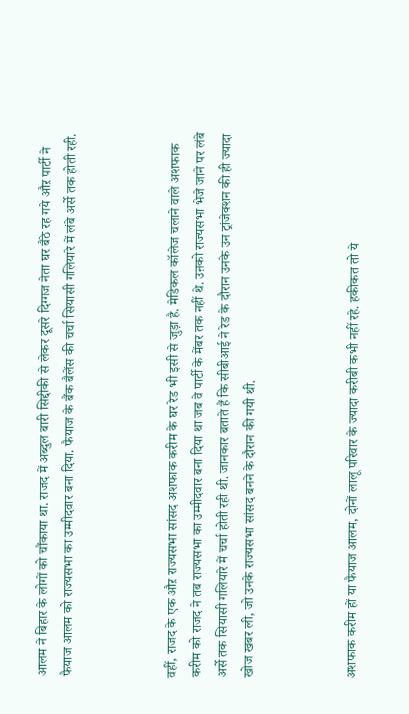आलम ने बिहार के लोगों को चौंकाया था. राजद में अब्दुल बारी सिद्दीकी से लेकर दूसरे दिग्गज नेता घर बैठे रह गये औऱ पार्टी ने फैयाज आलम को राज्यसभा का उम्मीदवार बना दिया. फैयाज के बैंक बैलेंस की चर्चा सियासी गलियारे में लंबे अर्से तक होती रही.



वहीं, राजद के एक औऱ राज्यसभा सांसद अशफाक करीम के घर रेड भी इसी से जुड़ा है. मेडिकल कॉलेज चलाने वाले अशफाक करीम को राजद ने तब राज्यसभा का उम्मीदवार बना दिया था जब वे पार्टी के मेंबर तक नहीं थे. उऩको राज्यसभा भेजे जाने पर लंबे अर्से तक सियासी गलियारे में चर्चा होती रही थी. जानकार बताते हैं कि सीबीआई ने रेड के दौरान उनके उन ट्रांजेक्शन की ही ज्यादा खोज खबर ली, जो उनके राज्यसभा सांसद बनने के दौरान की गयी थी.



अशफाक करीम हों या फैयाज आलम, दोनों लालू परिवार के ज्यादा करीबी कभी नहीं रहे. हकीकत तो ये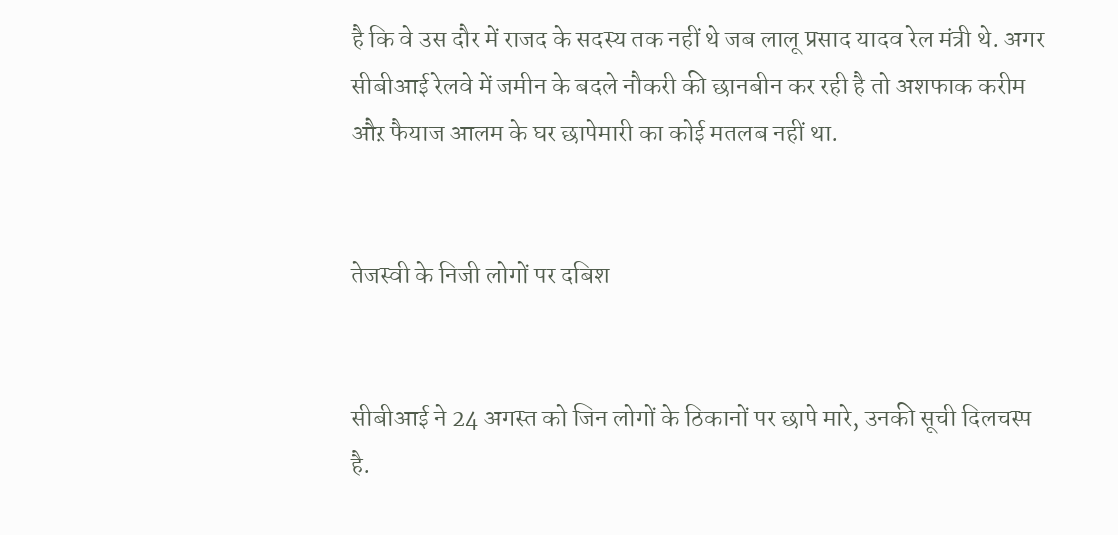है कि वे उस दौर में राजद के सदस्य तक नहीं थे जब लालू प्रसाद यादव रेल मंत्री थे. अगर सीबीआई रेलवे में जमीन के बदले नौकरी की छानबीन कर रही है तो अशफाक करीम औऱ फैयाज आलम के घर छापेमारी का कोई मतलब नहीं था.


तेजस्वी के निजी लोगों पर दबिश


सीबीआई ने 24 अगस्त को जिन लोगों के ठिकानों पर छापे मारे, उनकी सूची दिलचस्प है.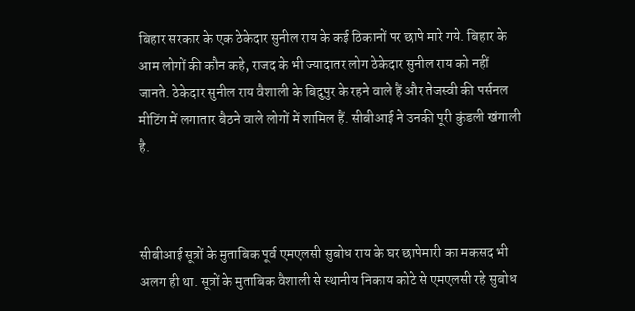बिहार सरकार के एक ठेकेदार सुनील राय के कई ठिकानों पर छापे मारे गये. बिहार के आम लोगों की कौन कहे, राजद के भी ज्यादातर लोग ठेकेदार सुनील राय को नहीं जानते. ठेकेदार सुनील राय वैशाली के बिदुपुर के रहने वाले हैं और तेजस्वी की पर्सनल मीटिंग में लगातार बैठने वाले लोगों में शामिल हैं. सीबीआई ने उनकी पूरी कुंडली खंगाली है.



सीबीआई सूत्रों के मुताबिक पूर्व एमएलसी सुबोध राय के घर छापेमारी का मकसद भी अलग ही था. सूत्रों के मुताबिक वैशाली से स्थानीय निकाय कोटे से एमएलसी रहे सुबोध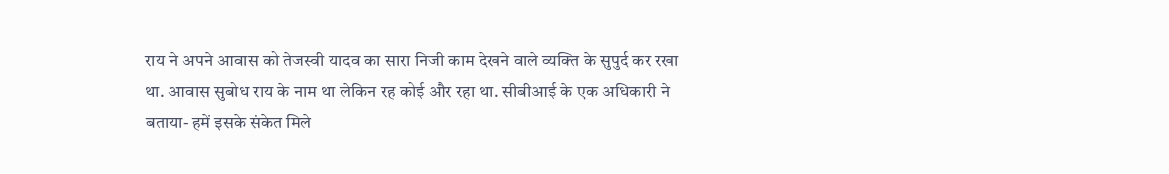राय ने अपने आवास को तेजस्वी यादव का सारा निजी काम देखने वाले व्यक्ति के सुपुर्द कर रखा था. आवास सुबोध राय के नाम था लेकिन रह कोई और रहा था. सीबीआई के एक अधिकारी ने बताया- हमें इसके संकेत मिले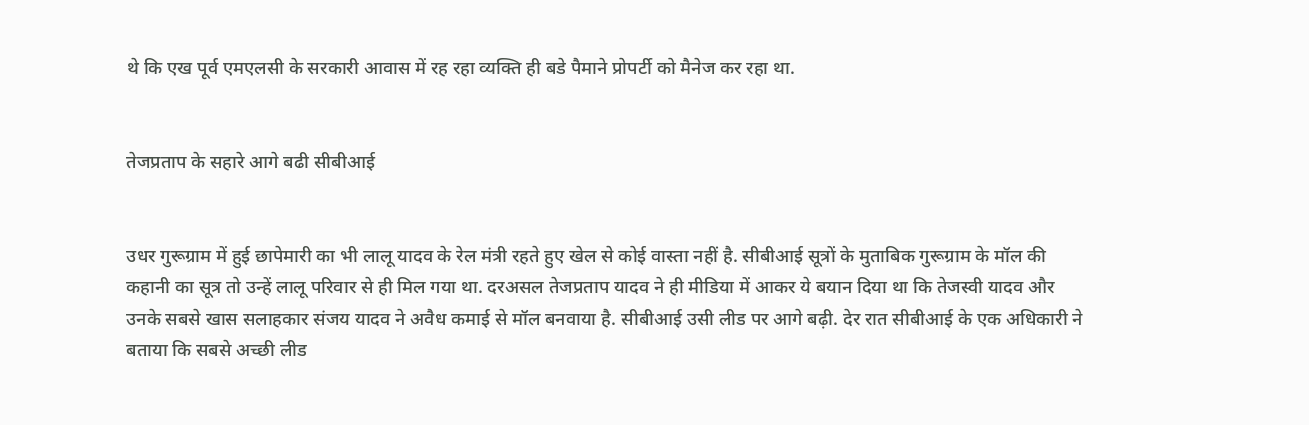थे कि एख पूर्व एमएलसी के सरकारी आवास में रह रहा व्यक्ति ही बडे पैमाने प्रोपर्टी को मैनेज कर रहा था.


तेजप्रताप के सहारे आगे बढी सीबीआई


उधर गुरूग्राम में हुई छापेमारी का भी लालू यादव के रेल मंत्री रहते हुए खेल से कोई वास्ता नहीं है. सीबीआई सूत्रों के मुताबिक गुरूग्राम के मॉल की कहानी का सूत्र तो उन्हें लालू परिवार से ही मिल गया था. दरअसल तेजप्रताप यादव ने ही मीडिया में आकर ये बयान दिया था कि तेजस्वी यादव और उनके सबसे खास सलाहकार संजय यादव ने अवैध कमाई से मॉल बनवाया है. सीबीआई उसी लीड पर आगे बढ़ी. देर रात सीबीआई के एक अधिकारी ने बताया कि सबसे अच्छी लीड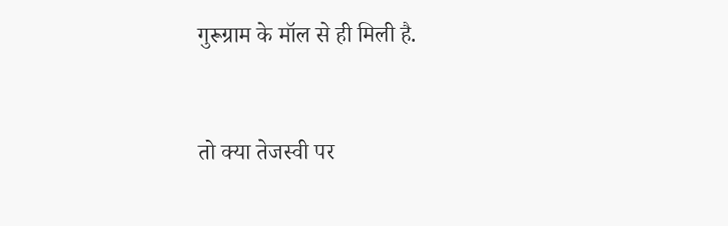गुरूग्राम के मॉल से ही मिली है.


तो क्या तेजस्वी पर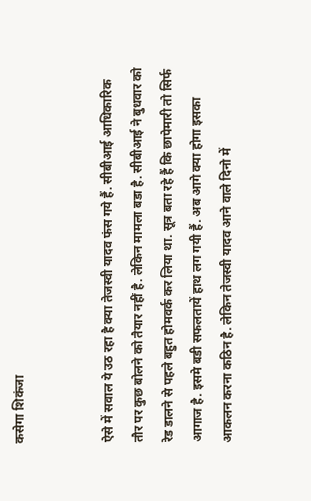कसेगा शिकंजा


ऐसे में सवाल ये उठ रहा है क्या तेजस्वी यादव फंस गये हैं. सीबीआई आधिकारिक तौर पर कुछ बोलने को तैयार नहीं है. लेकिन मामला बडा है. सीबीआई ने बुधवार को रेड डालने से पहले बहुत होमवर्क कर लिया था. सूत्र बता रहे हैं कि छापेमारी तो सिर्फ आगाज है. इसमे बडी सफलतायें हाथ लग गयी हैं. अब आगे क्या होगा इसका आकलन करना कठिन है. लेकिन तेजस्वी यादव आने वाले दिनो में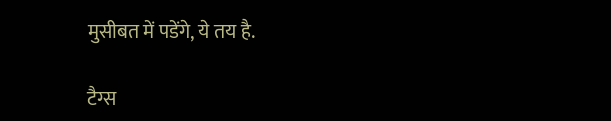मुसीबत में पडेंगे, ये तय है.

टैग्स